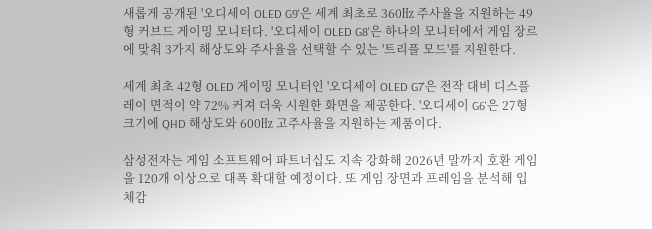새롭게 공개된 '오디세이 OLED G9'은 세계 최초로 360㎐ 주사율을 지원하는 49형 커브드 게이밍 모니터다. '오디세이 OLED G8'은 하나의 모니터에서 게임 장르에 맞춰 3가지 해상도와 주사율을 선택할 수 있는 '트리플 모드'를 지원한다.

세계 최초 42형 OLED 게이밍 모니터인 '오디세이 OLED G7'은 전작 대비 디스플레이 면적이 약 72% 커져 더욱 시원한 화면을 제공한다. '오디세이 G6'은 27형 크기에 QHD 해상도와 600㎐ 고주사율을 지원하는 제품이다.

삼성전자는 게임 소프트웨어 파트너십도 지속 강화해 2026년 말까지 호환 게임을 120개 이상으로 대폭 확대할 예정이다. 또 게임 장면과 프레임을 분석해 입체감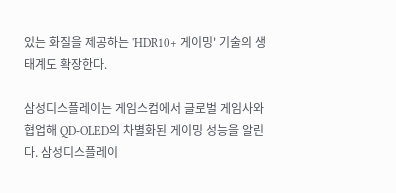있는 화질을 제공하는 'HDR10+ 게이밍' 기술의 생태계도 확장한다.

삼성디스플레이는 게임스컴에서 글로벌 게임사와 협업해 QD-OLED의 차별화된 게이밍 성능을 알린다. 삼성디스플레이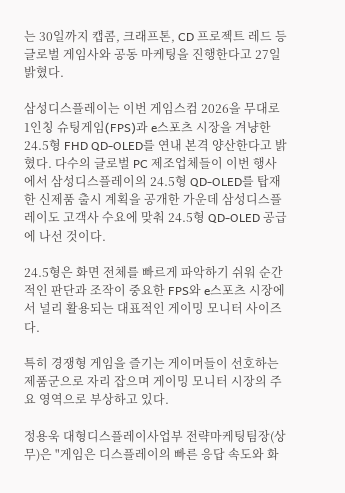는 30일까지 캡콤, 크래프톤, CD 프로젝트 레드 등 글로벌 게임사와 공동 마케팅을 진행한다고 27일 밝혔다.

삼성디스플레이는 이번 게임스컴 2026을 무대로 1인칭 슈팅게임(FPS)과 e스포츠 시장을 겨냥한 24.5형 FHD QD-OLED를 연내 본격 양산한다고 밝혔다. 다수의 글로벌 PC 제조업체들이 이번 행사에서 삼성디스플레이의 24.5형 QD-OLED를 탑재한 신제품 출시 계획을 공개한 가운데 삼성디스플레이도 고객사 수요에 맞춰 24.5형 QD-OLED 공급에 나선 것이다.

24.5형은 화면 전체를 빠르게 파악하기 쉬워 순간적인 판단과 조작이 중요한 FPS와 e스포츠 시장에서 널리 활용되는 대표적인 게이밍 모니터 사이즈다.

특히 경쟁형 게임을 즐기는 게이머들이 선호하는 제품군으로 자리 잡으며 게이밍 모니터 시장의 주요 영역으로 부상하고 있다.

정용욱 대형디스플레이사업부 전략마케팅팀장(상무)은 "게임은 디스플레이의 빠른 응답 속도와 화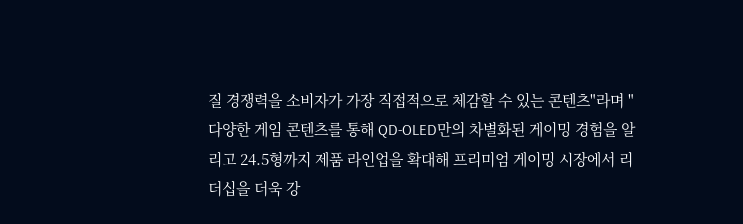질 경쟁력을 소비자가 가장 직접적으로 체감할 수 있는 콘텐츠"라며 "다양한 게임 콘텐츠를 통해 QD-OLED만의 차별화된 게이밍 경험을 알리고 24.5형까지 제품 라인업을 확대해 프리미엄 게이밍 시장에서 리더십을 더욱 강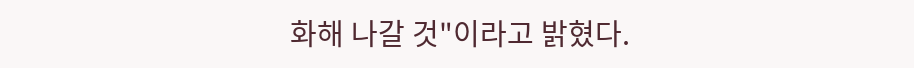화해 나갈 것"이라고 밝혔다.